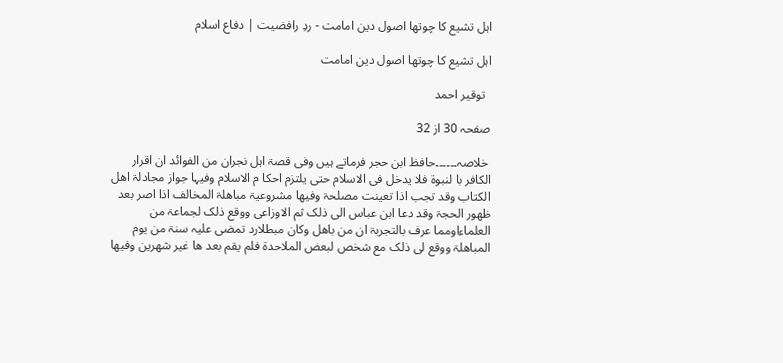اہل تشیع کا چوتھا اصول دین امامت - ردِ رافضیت | دفاع اسلام

اہل تشیع کا چوتھا اصول دین امامت

  توقیر احمد

صفحہ 30 از 32

 خلاصہ۔۔۔۔۔۔حافظ ابن حجر فرماتے ہیں وفی قصۃ اہل نجران من الفوائد ان اقرار الکافر با لنبوۃ فلا یدخل فی الاسلام حتی یلتزم احکا م الاسلام وفیہا جواز مجادلۃ اھل الکتاب وقد تجب اذا تعینت مصلحۃ وفیھا مشروعیۃ مباھلۃ المخالف اذا اصر بعد ظھور الحجۃ وقد دعا ابن عباس الی ذلک ثم الاوزاعی ووقع ذلک لجماعۃ من العلماءاومما عرف بالتجربۃ ان من باھل وکان مبطلارد تمضی علیہ سنۃ من یوم المباھلۃ ووقع لی ذلک مع شخص لبعض الملاحدۃ فلم یقم بعد ھا غیر شھرین وفیھا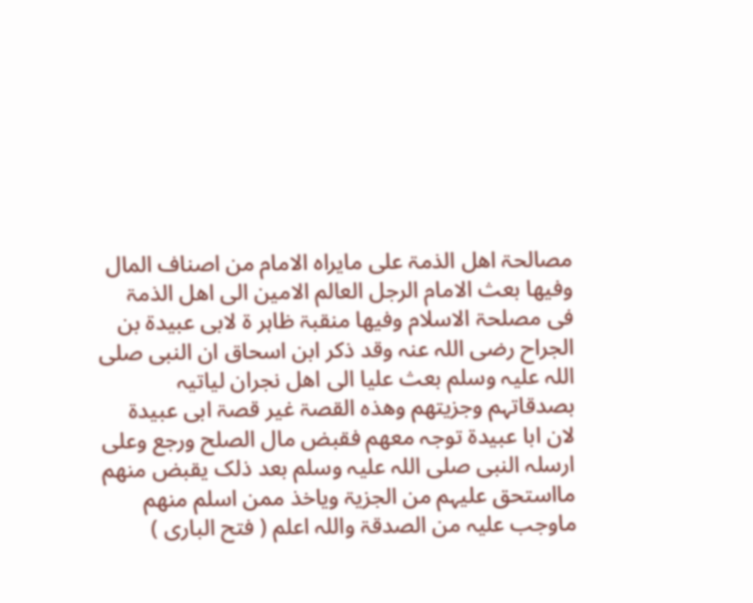مصالحۃ اھل الذمۃ علی مایراہ الامام من اصناف المال وفیھا بعث الامام الرجل العالم الامین الی اھل الذمۃ فی مصلحۃ الاسلام وفیھا منقبۃ ظاہر ۃ لابی عبیدۃ بن الجراح رضی اللہ عنہ وقد ذکر ابن اسحاق ان النبی صلی اللہ علیہ وسلم بعث علیا الی اھل نجران لیاتیہ بصدقاتہم وجزیتھم وھذہ القصۃ غیر قصۃ ابی عبیدۃ لان ابا عبیدۃ توجہ معھم فقبض مال الصلح ورجع وعلی ارسلہ النبی صلی اللہ علیہ وسلم بعد ذلک یقبض منھم مااستحق علیہم من الجزیۃ ویاخذ ممن اسلم منھم ماوجب علیہ من الصدقۃ واللہ اعلم ( فتح الباری )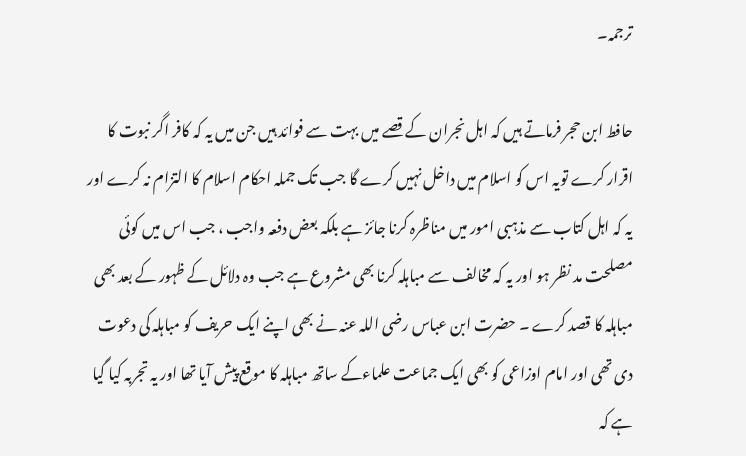ترجمہ۔

حافط ابن حجر فرماتے ہیں کہ اہل نجران کے قصے میں بہت سے فوائد ہیں جن میں یہ کہ کافر اگر نبوت کا اقرار کرے تویہ اس کو اسلام میں داخل نہیں کرے گا جب تک جملہ احکام اسلام کا التزام نہ کرے اور یہ کہ اہل کتاب سے مذہبی امور میں مناظرہ کرنا جائز ہے بلکہ بعض دفعہ واجب ، جب اس میں کوئی مصلحت مد نظر ہو اور یہ کہ مخالف سے مباہلہ کرنا بھی مشروع ہے جب وہ دلائل کے ظہور کے بعد بھی مباہلہ کا قصد کرے ۔ حضرت ابن عباس رضی اللہ عنہ نے بھی اپنے ایک حریف کو مباہلہ کی دعوت دی تھی اور امام اوزاعی کو بھی ایک جماعت علماءکے ساتھ مباہلہ کا موقع پیش آیا تھا اور یہ تجربہ کیا گیا ہے کہ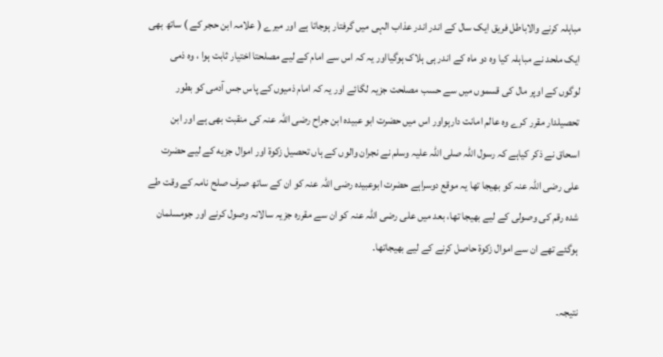مباہلہ کرنے والاباطل فریق ایک سال کے اندر اندر عذاب الہی میں گرفتار ہوجاتا ہے اور میرے ( علامہ ابن حجر کے ) ساتھ بھی ایک ملحد نے مباہلہ کیا وہ دو ماہ کے اندر ہی ہلاک ہوگیااور یہ کہ اس سے امام کے لیے مصلحتا اختیار ثابت ہوا ، وہ ذمی لوگوں کے اوپر مال کی قسموں میں سے حسب مصلحت جزیہ لگائے اور یہ کہ امام ذمیوں کے پاس جس آدمی کو بطور تحصیلدار مقرر کرے وہ عالم امانت دارہواور اس میں حضرت ابو عبیدہ ابن جراح رضی اللہ عنہ کی منقبت بھی ہے اور ابن اسحاق نے ذکر کیاہے کہ رسول اللہ صلی اللہ علیہ وسلم نے نجران والوں کے ہاں تحصیل زکوۃ اور اموال جزیه کے لیے حضرت علی رضی اللہ عنہ کو بھیجا تھا یہ موقع دوسراہے حضرت ابوعبیده رضی اللہ عنہ کو ان کے ساتھ صرف صلح نامہ کے وقت طے شدہ رقم کی وصولی کے لیے بھیجا تھا، بعد میں علی رضی اللہ عنہ کو ان سے مقررہ جزیہ سالانہ وصول کرنے اور جومسلمان ہوگئے تھے ان سے اموال زکوۃ حاصل کرنے کے لیے بھیجاتھا۔

نتیجہ۔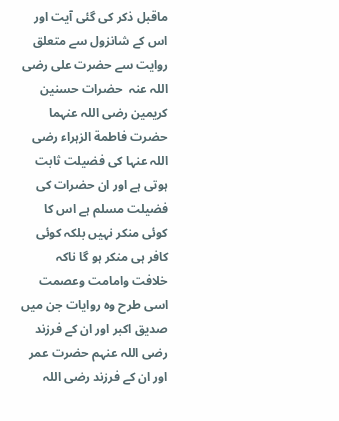ماقبل ذکر کی گئی آیت اور اس کے شانزول سے متعلق روایت سے حضرت علی رضی اللہ عنہ  حضرات حسنین کریمین رضی اللہ عنہما حضرت فاطمة الزہراء رضی اللہ عنہا کی فضیلت ثابت ہوتی ہے اور ان حضرات کی فضیلت مسلم ہے اس کا کوئی منکر نہیں بلکہ کوئی کافر ہی منکر ہو گا ناکہ خلافت وامامت وعصمت اسی طرح وہ روایات جن میں صدیق اکبر اور ان کے فرزند رضی اللہ عنہم حضرت عمر اور ان کے فرزند رضی اللہ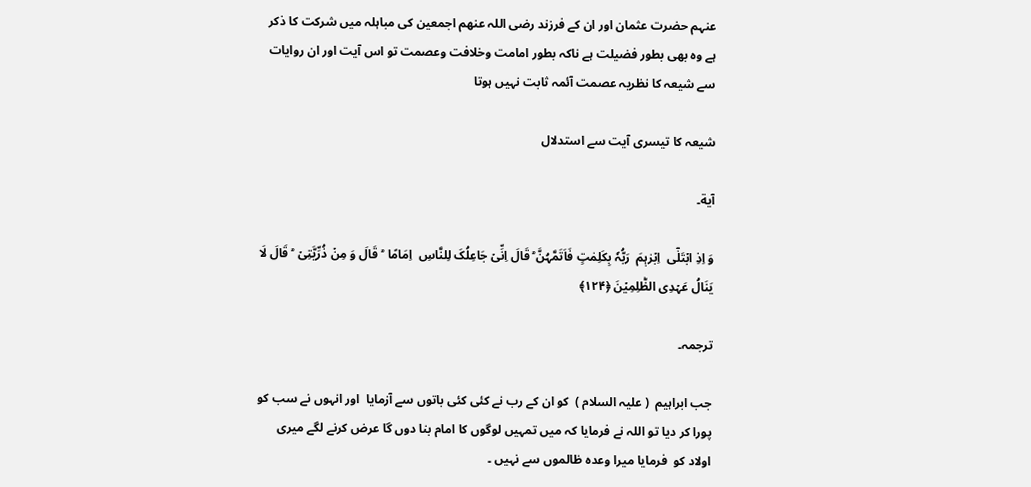عنہم حضرت عثمان اور ان کے فرزند رضی اللہ عنھم اجمعین کی مباہلہ میں شرکت کا ذکر ہے وہ بھی بطور فضیلت ہے ناکہ بطور امامت وخلافت وعصمت تو اس آیت اور ان روایات سے شیعہ کا نظریہ عصمت آئمہ ثابت نہیں ہوتا

شیعہ کا تیسری آیت سے استدلال

آیة۔

وَ اِذِ ابۡتَلٰۤی  اِبۡرٰہٖمَ  رَبُّہٗ بِکَلِمٰتٍ فَاَتَمَّہُنَّ ؕ قَالَ اِنِّیۡ جَاعِلُکَ لِلنَّاسِ  اِمَامًا  ؕ قَالَ وَ مِنۡ ذُرِّیَّتِیۡ  ؕ قَالَ لَا یَنَالُ عَہۡدِی الظّٰلِمِیۡنَ ﴿۱۲۴﴾

ترجمہ۔

جب ابراہیم  ( علیہ السلام )  کو ان کے رب نے کئی کئی باتوں سے آزمایا  اور انہوں نے سب کو پورا کر دیا تو اللہ نے فرمایا کہ میں تمہیں لوگوں کا امام بنا دوں گا عرض کرنے لگے میری اولاد کو  فرمایا میرا وعدہ ظالموں سے نہیں ۔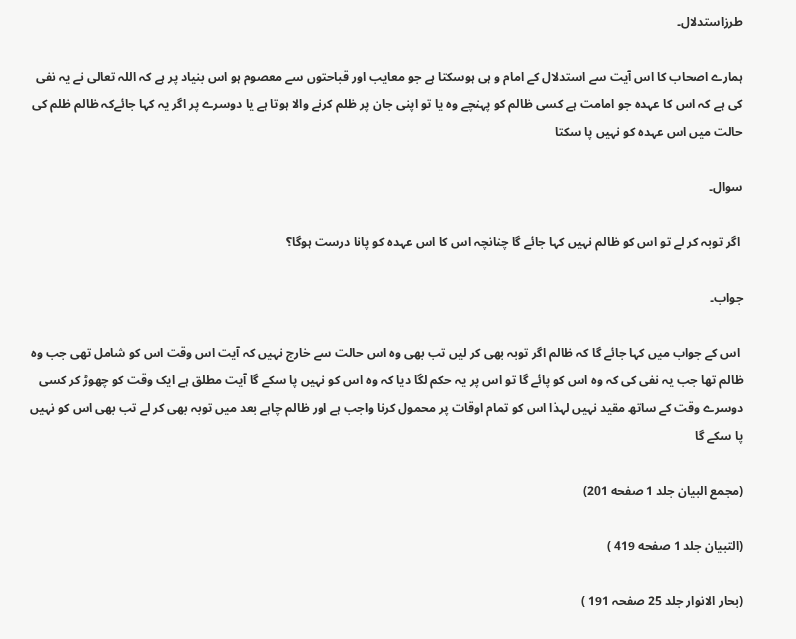طرزاستدلال۔

ہمارے اصحاب کا اس آیت سے استدلال کے امام و ہی ہوسکتا ہے جو معایب اور قباحتوں سے معصوم ہو اس بنیاد پر ہے کہ اللہ تعالی نے یہ نفی کی ہے کہ اس کا عہدہ جو امامت ہے کسی ظالم کو پہنچے وہ یا تو اپنی جان پر ظلم کرنے والا ہوتا ہے یا دوسرے پر اگر یہ کہا جائےکہ ظالم ظلم کی حالت میں اس عہدہ کو نہیں پا سکتا

سوال۔

 اگر توبہ کر لے تو اس کو ظالم نہیں کہا جائے گا چنانچہ اس کا اس عہدہ کو پانا درست ہوگا؟

جواب۔

 اس کے جواب میں کہا جائے گا کہ ظالم اگر توبہ بھی کر لیں تب بھی وہ اس حالت سے خارج نہیں کہ آیت اس وقت اس کو شامل تھی جب وہ ظالم تھا جب یہ نفی کی کہ وہ اس کو پائے گا تو اس پر یہ حکم لگا دیا کہ وہ اس کو نہیں پا سکے گا آیت مطلق ہے ایک وقت کو چھوڑ کر کسی دوسرے وقت کے ساتھ مقید نہیں لہذا اس کو تمام اوقات پر محمول کرنا واجب ہے اور ظالم چاہے بعد میں توبہ بھی کر لے تب بھی اس کو نہیں پا سکے گا

(مجمع البیان جلد 1 صفحه 201)

(التبیان جلد 1 صفحه 419 )

(بحار الانوار جلد 25 صفحہ 191 )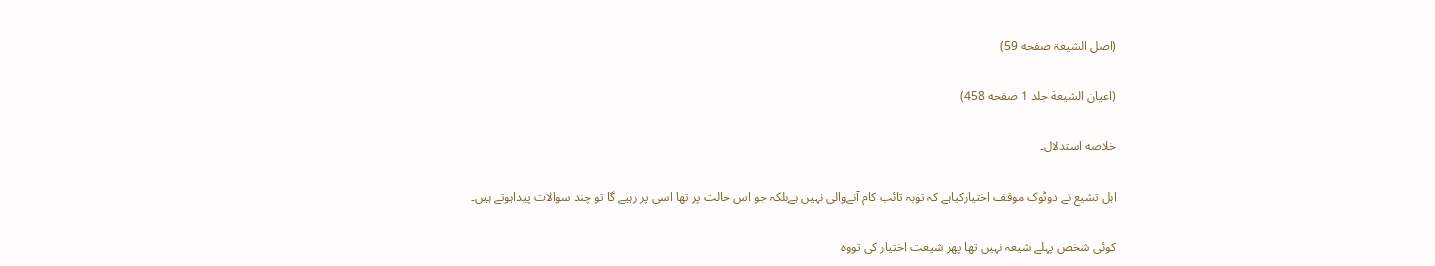(اصل الشیعۃ صفحه 59)

(اعیان الشیعة جلد 1 صفحه 458)

خلاصه استدلال۔

اہل تشیع نے دوٹوک موقف اختیارکیاہے کہ توبہ تائب کام آنےوالی نہیں ہےبلکہ جو اس حالت پر تھا اسی پر رہیے گا تو چند سوالات پیداہوتے ہیں۔

کوئی شخص پہلے شیعہ نہیں تھا پھر شیعت اختیار کی تووہ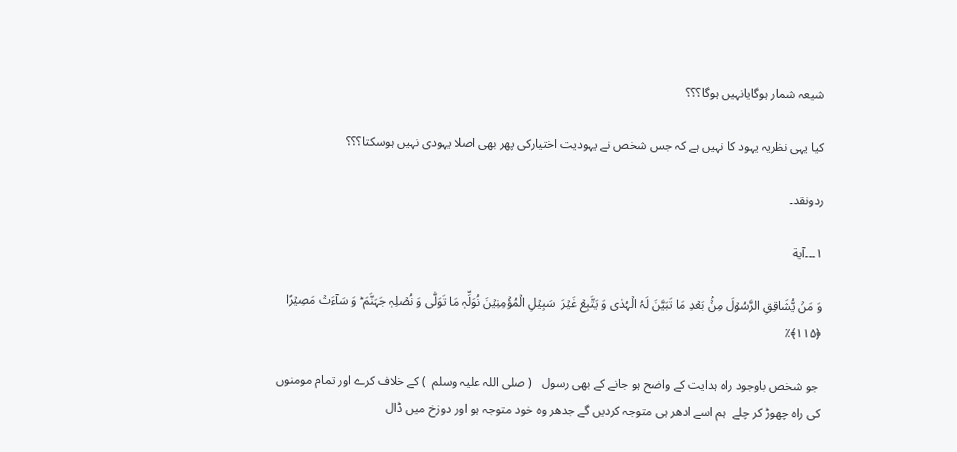شیعہ شمار ہوگایانہیں ہوگا؟؟؟

کیا یہی نظریہ یہود کا نہیں ہے کہ جس شخص نے یہودیت اختیارکی پھر بھی اصلا یہودی نہیں ہوسکتا؟؟؟

ردونقد۔

١۔۔۔آیة

وَ مَنۡ یُّشَاقِقِ الرَّسُوۡلَ مِنۡۢ بَعۡدِ مَا تَبَیَّنَ لَہُ الۡہُدٰی وَ یَتَّبِعۡ غَیۡرَ  سَبِیۡلِ الۡمُؤۡمِنِیۡنَ نُوَلِّہٖ مَا تَوَلّٰی وَ نُصۡلِہٖ جَہَنَّمَ ؕ وَ سَآءَتۡ مَصِیۡرًا ﴿۱۱۵﴾٪

 جو شخص باوجود راہ ہدایت کے واضح ہو جانے کے بھی رسول   ( صلی اللہ علیہ وسلم  ) کے خلاف کرے اور تمام مومنوں کی راہ چھوڑ کر چلے  ہم اسے ادھر ہی متوجہ کردیں گے جدھر وہ خود متوجہ ہو اور دوزخ میں ڈال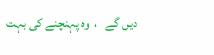دیں گے   ،  وہ پہنچنے کی بہت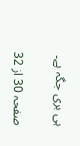ہی بری جگہ ہے۔

صفحہ 30 از 32